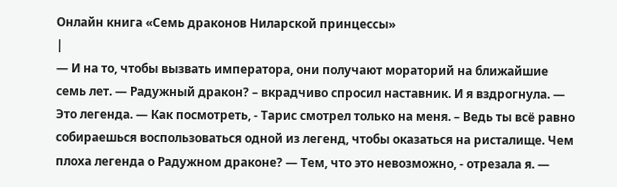Онлайн книга «Семь драконов Ниларской принцессы»
|
— И на то, чтобы вызвать императора, они получают мораторий на ближайшие семь лет. — Радужный дракон? – вкрадчиво спросил наставник. И я вздрогнула. — Это легенда. — Как посмотреть, - Тарис смотрел только на меня. – Ведь ты всё равно собираешься воспользоваться одной из легенд, чтобы оказаться на ристалище. Чем плоха легенда о Радужном драконе? — Тем, что это невозможно, - отрезала я. —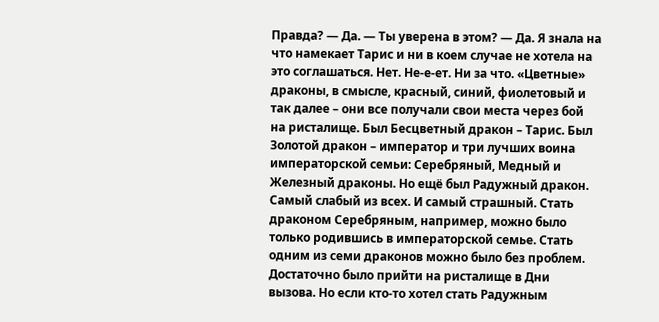Правда? — Да. — Ты уверена в этом? — Да. Я знала на что намекает Тарис и ни в коем случае не хотела на это соглашаться. Нет. Не-е-ет. Ни за что. «Цветные» драконы, в смысле, красный, синий, фиолетовый и так далее – они все получали свои места через бой на ристалище. Был Бесцветный дракон – Тарис. Был Золотой дракон – император и три лучших воина императорской семьи: Серебряный, Медный и Железный драконы. Но ещё был Радужный дракон. Самый слабый из всех. И самый страшный. Стать драконом Серебряным, например, можно было только родившись в императорской семье. Стать одним из семи драконов можно было без проблем. Достаточно было прийти на ристалище в Дни вызова. Но если кто-то хотел стать Радужным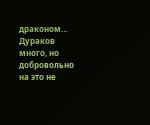драконом… Дураков много, но добровольно на это не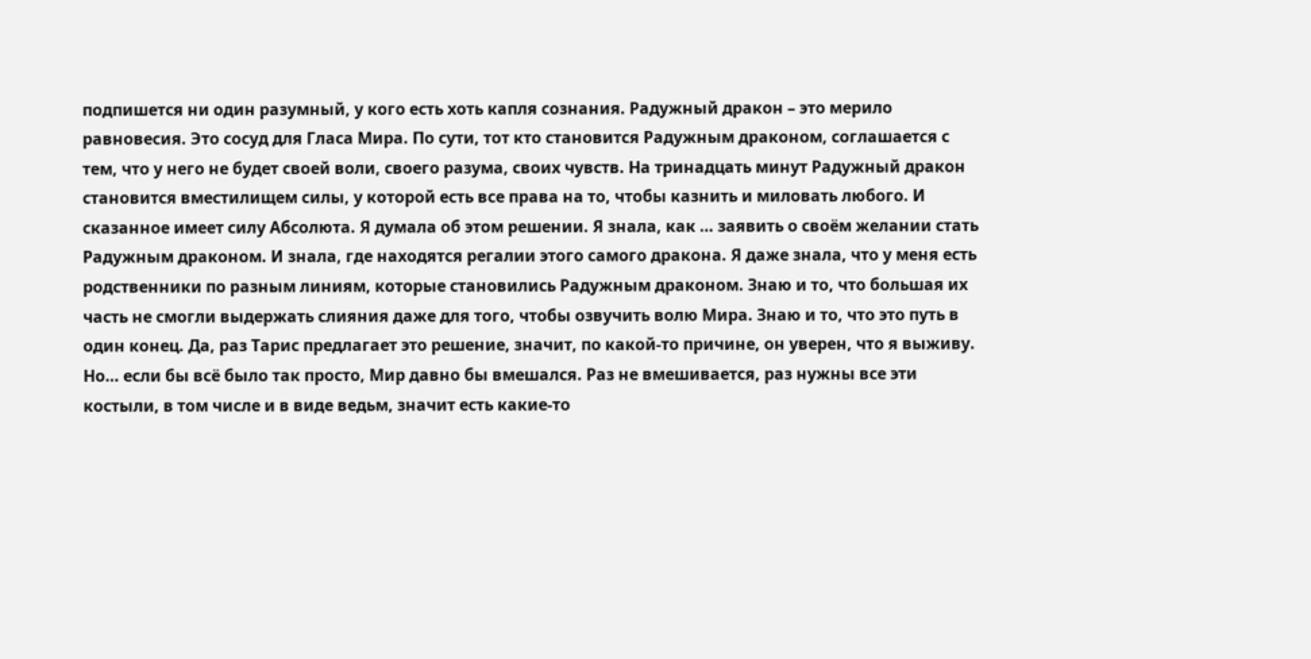подпишется ни один разумный, у кого есть хоть капля сознания. Радужный дракон – это мерило равновесия. Это сосуд для Гласа Мира. По сути, тот кто становится Радужным драконом, соглашается с тем, что у него не будет своей воли, своего разума, своих чувств. На тринадцать минут Радужный дракон становится вместилищем силы, у которой есть все права на то, чтобы казнить и миловать любого. И сказанное имеет силу Абсолюта. Я думала об этом решении. Я знала, как … заявить о своём желании стать Радужным драконом. И знала, где находятся регалии этого самого дракона. Я даже знала, что у меня есть родственники по разным линиям, которые становились Радужным драконом. Знаю и то, что большая их часть не смогли выдержать слияния даже для того, чтобы озвучить волю Мира. Знаю и то, что это путь в один конец. Да, раз Тарис предлагает это решение, значит, по какой-то причине, он уверен, что я выживу. Но… если бы всё было так просто, Мир давно бы вмешался. Раз не вмешивается, раз нужны все эти костыли, в том числе и в виде ведьм, значит есть какие-то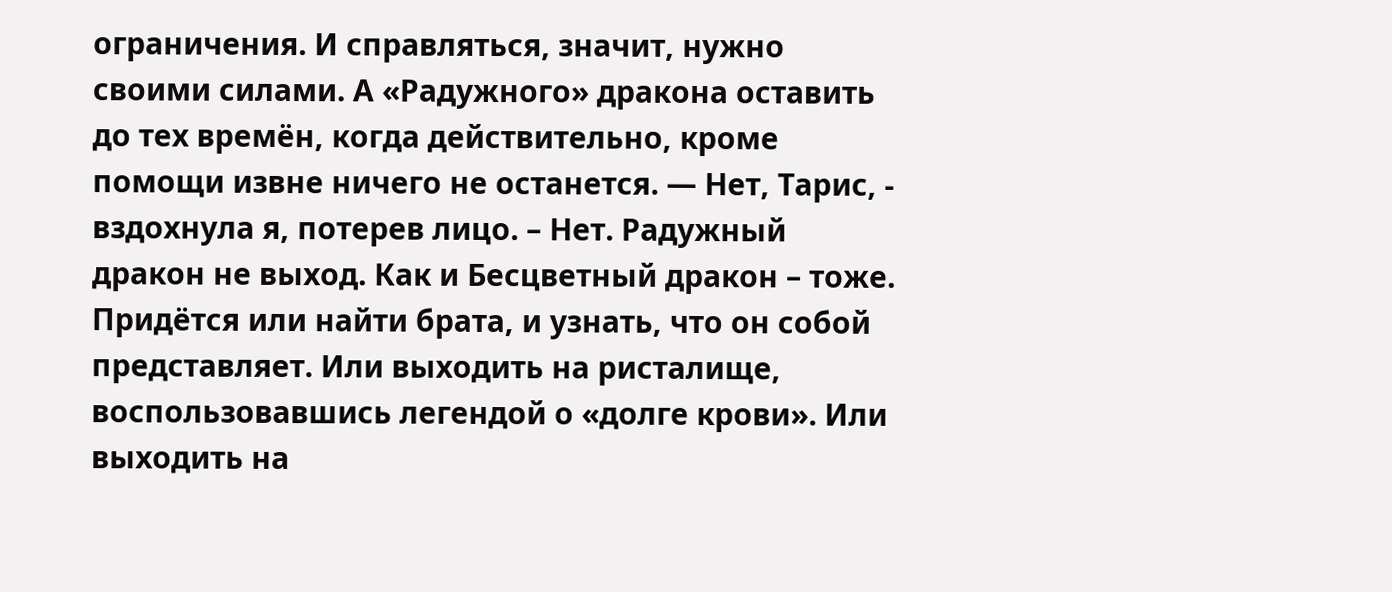ограничения. И справляться, значит, нужно своими силами. А «Радужного» дракона оставить до тех времён, когда действительно, кроме помощи извне ничего не останется. — Нет, Тарис, - вздохнула я, потерев лицо. – Нет. Радужный дракон не выход. Как и Бесцветный дракон – тоже. Придётся или найти брата, и узнать, что он собой представляет. Или выходить на ристалище, воспользовавшись легендой о «долге крови». Или выходить на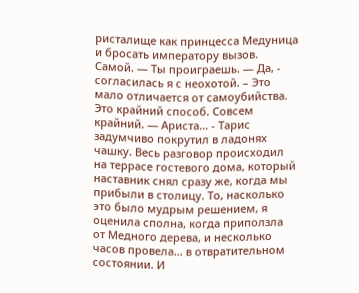ристалище как принцесса Медуница и бросать императору вызов. Самой. — Ты проиграешь. — Да, - согласилась я с неохотой. – Это мало отличается от самоубийства. Это крайний способ. Совсем крайний. — Ариста… - Тарис задумчиво покрутил в ладонях чашку. Весь разговор происходил на террасе гостевого дома, который наставник снял сразу же, когда мы прибыли в столицу. То, насколько это было мудрым решением, я оценила сполна, когда приползла от Медного дерева, и несколько часов провела… в отвратительном состоянии. И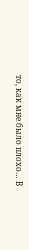то, как мне было плохо… В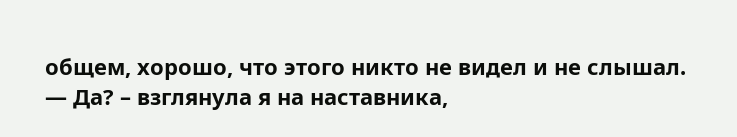общем, хорошо, что этого никто не видел и не слышал. — Да? – взглянула я на наставника,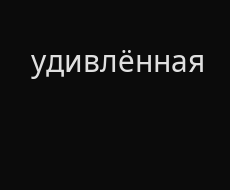удивлённая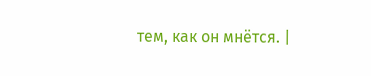тем, как он мнётся. |